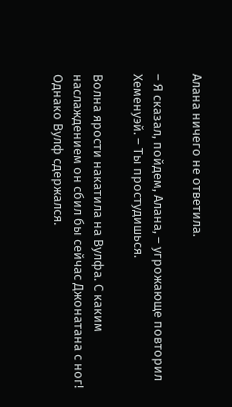Алана ничего не ответила.

– Я сказал, пойдем, Алана, – угрожающе повторил Хеменуэй. – Ты простудишься.

Волна ярости накатила на Вулфа. С каким наслаждением он сбил бы сейчас Джонатана с ног! Однако Вулф сдержался.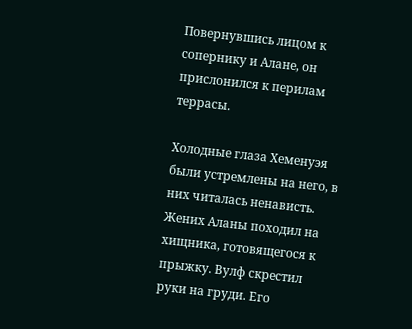Повернувшись лицом к сопернику и Алане, он прислонился к перилам террасы.

Холодные глаза Хеменуэя были устремлены на него, в них читалась ненависть. Жених Аланы походил на хищника, готовящегося к прыжку. Вулф скрестил руки на груди. Его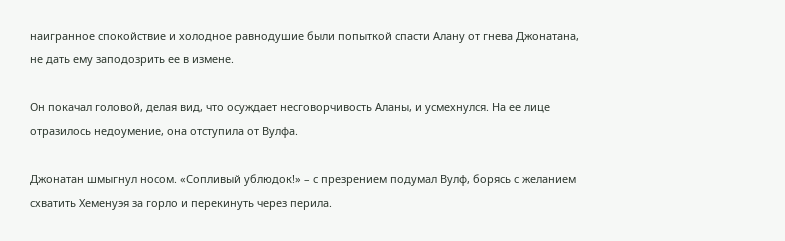наигранное спокойствие и холодное равнодушие были попыткой спасти Алану от гнева Джонатана, не дать ему заподозрить ее в измене.

Он покачал головой, делая вид, что осуждает несговорчивость Аланы, и усмехнулся. На ее лице отразилось недоумение, она отступила от Вулфа.

Джонатан шмыгнул носом. «Сопливый ублюдок!» – с презрением подумал Вулф, борясь с желанием схватить Хеменуэя за горло и перекинуть через перила.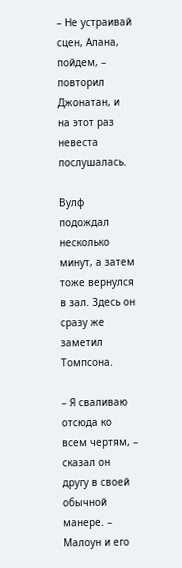– Не устраивай сцен, Алана, пойдем, – повторил Джонатан, и на этот раз невеста послушалась.

Вулф подождал несколько минут, а затем тоже вернулся в зал. Здесь он сразу же заметил Томпсона.

– Я сваливаю отсюда ко всем чертям, – сказал он другу в своей обычной манере. – Малоун и его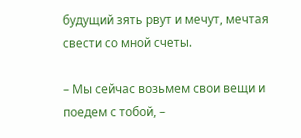будущий зять рвут и мечут, мечтая свести со мной счеты.

– Мы сейчас возьмем свои вещи и поедем с тобой, –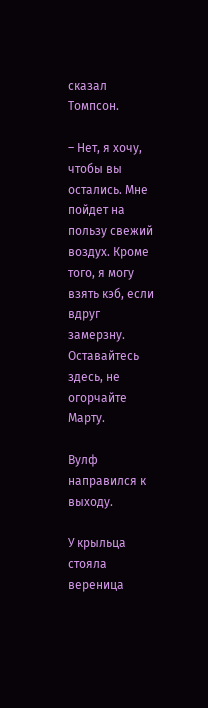сказал Томпсон.

– Нет, я хочу, чтобы вы остались. Мне пойдет на пользу свежий воздух. Кроме того, я могу взять кэб, если вдруг замерзну. Оставайтесь здесь, не огорчайте Марту.

Вулф направился к выходу.

У крыльца стояла вереница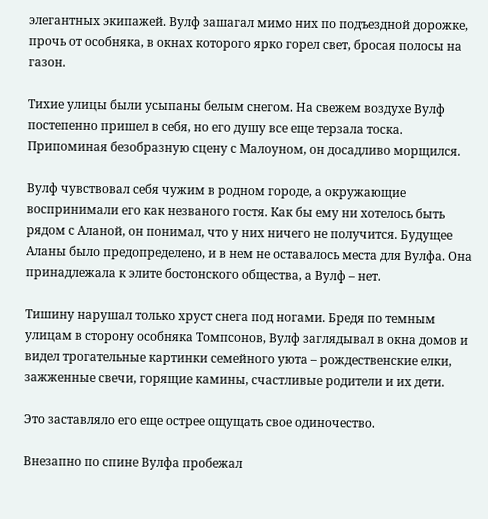элегантных экипажей. Вулф зашагал мимо них по подъездной дорожке, прочь от особняка, в окнах которого ярко горел свет, бросая полосы на газон.

Тихие улицы были усыпаны белым снегом. На свежем воздухе Вулф постепенно пришел в себя, но его душу все еще терзала тоска. Припоминая безобразную сцену с Малоуном, он досадливо морщился.

Вулф чувствовал себя чужим в родном городе, а окружающие воспринимали его как незваного гостя. Как бы ему ни хотелось быть рядом с Аланой, он понимал, что у них ничего не получится. Будущее Аланы было предопределено, и в нем не оставалось места для Вулфа. Она принадлежала к элите бостонского общества, а Вулф – нет.

Тишину нарушал только хруст снега под ногами. Бредя по темным улицам в сторону особняка Томпсонов, Вулф заглядывал в окна домов и видел трогательные картинки семейного уюта – рождественские елки, зажженные свечи, горящие камины, счастливые родители и их дети.

Это заставляло его еще острее ощущать свое одиночество.

Внезапно по спине Вулфа пробежал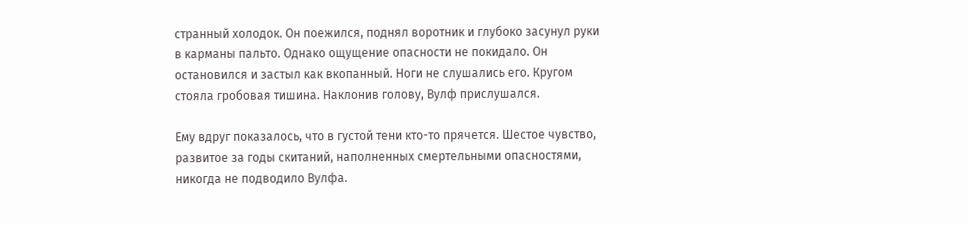странный холодок. Он поежился, поднял воротник и глубоко засунул руки в карманы пальто. Однако ощущение опасности не покидало. Он остановился и застыл как вкопанный. Ноги не слушались его. Кругом стояла гробовая тишина. Наклонив голову, Вулф прислушался.

Ему вдруг показалось, что в густой тени кто-то прячется. Шестое чувство, развитое за годы скитаний, наполненных смертельными опасностями, никогда не подводило Вулфа.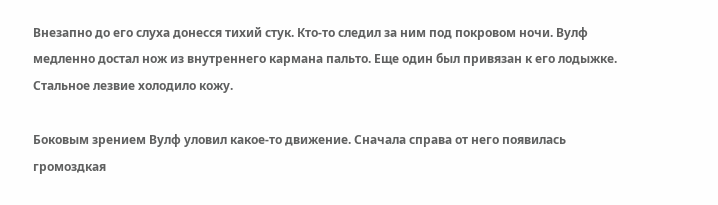Внезапно до его слуха донесся тихий стук. Кто-то следил за ним под покровом ночи. Вулф медленно достал нож из внутреннего кармана пальто. Еще один был привязан к его лодыжке. Стальное лезвие холодило кожу.

Боковым зрением Вулф уловил какое-то движение. Сначала справа от него появилась громоздкая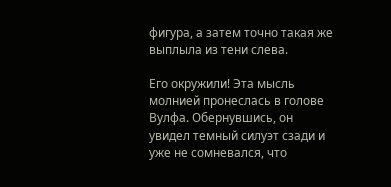фигура, а затем точно такая же выплыла из тени слева.

Его окружили! Эта мысль молнией пронеслась в голове Вулфа. Обернувшись, он увидел темный силуэт сзади и уже не сомневался, что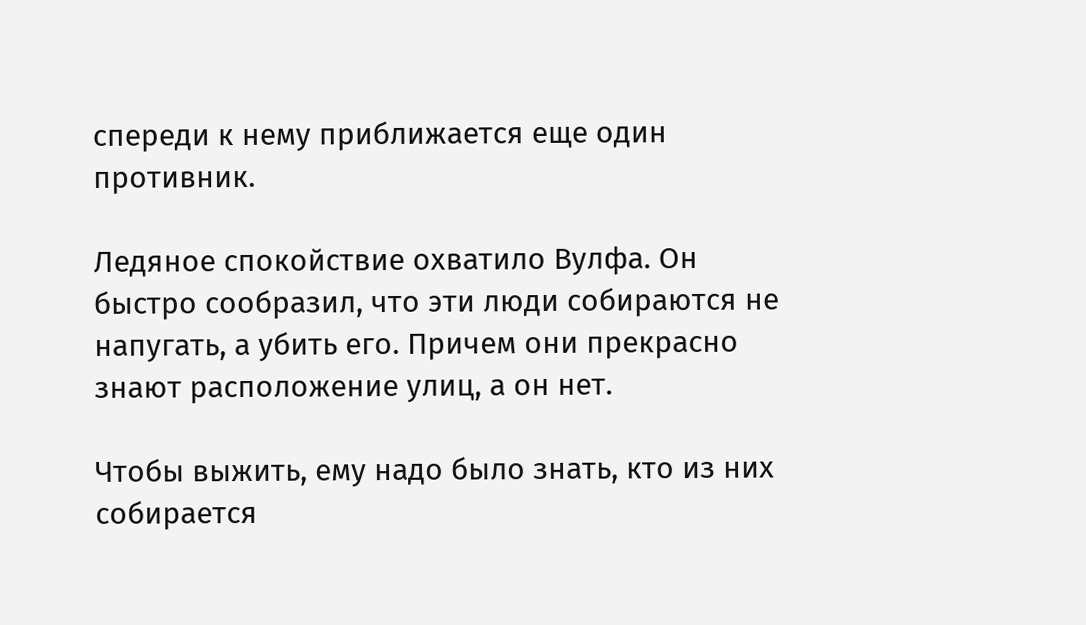спереди к нему приближается еще один противник.

Ледяное спокойствие охватило Вулфа. Он быстро сообразил, что эти люди собираются не напугать, а убить его. Причем они прекрасно знают расположение улиц, а он нет.

Чтобы выжить, ему надо было знать, кто из них собирается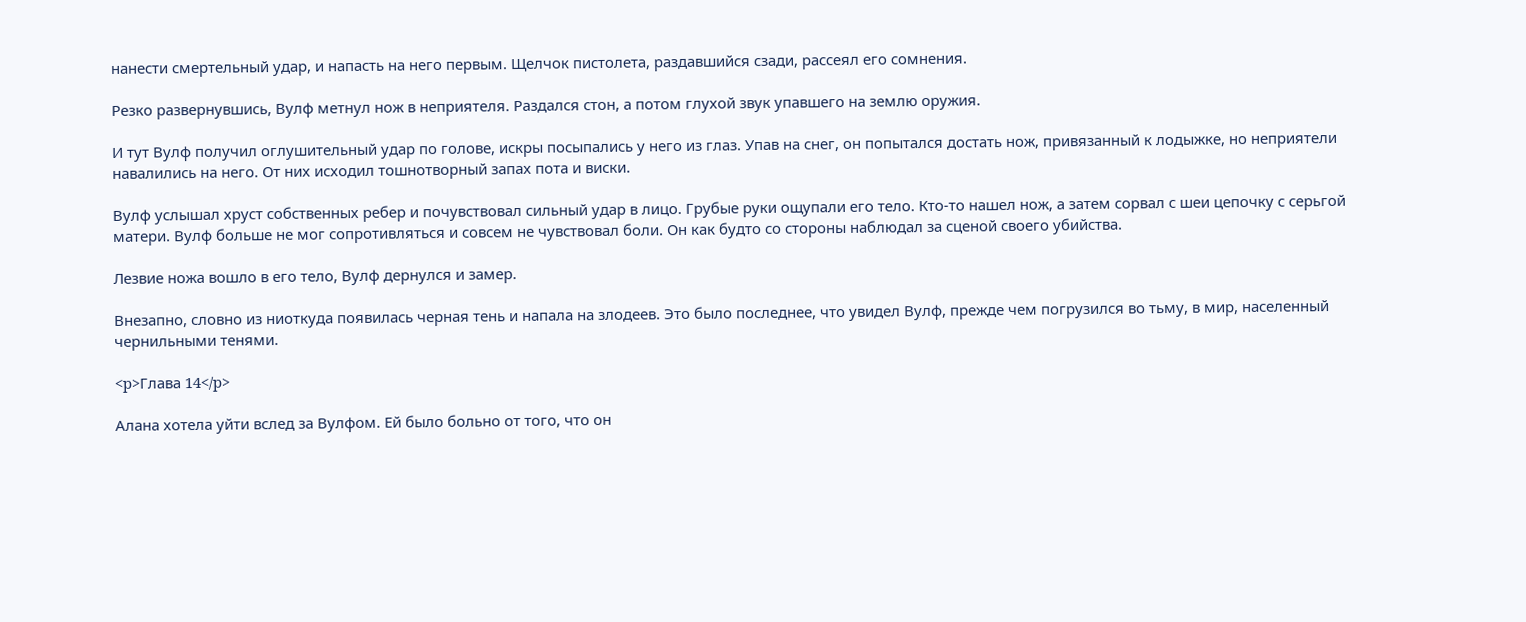нанести смертельный удар, и напасть на него первым. Щелчок пистолета, раздавшийся сзади, рассеял его сомнения.

Резко развернувшись, Вулф метнул нож в неприятеля. Раздался стон, а потом глухой звук упавшего на землю оружия.

И тут Вулф получил оглушительный удар по голове, искры посыпались у него из глаз. Упав на снег, он попытался достать нож, привязанный к лодыжке, но неприятели навалились на него. От них исходил тошнотворный запах пота и виски.

Вулф услышал хруст собственных ребер и почувствовал сильный удар в лицо. Грубые руки ощупали его тело. Кто-то нашел нож, а затем сорвал с шеи цепочку с серьгой матери. Вулф больше не мог сопротивляться и совсем не чувствовал боли. Он как будто со стороны наблюдал за сценой своего убийства.

Лезвие ножа вошло в его тело, Вулф дернулся и замер.

Внезапно, словно из ниоткуда появилась черная тень и напала на злодеев. Это было последнее, что увидел Вулф, прежде чем погрузился во тьму, в мир, населенный чернильными тенями.

<p>Глава 14</p>

Алана хотела уйти вслед за Вулфом. Ей было больно от того, что он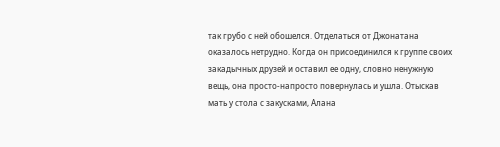так грубо с ней обошелся. Отделаться от Джонатана оказалось нетрудно. Когда он присоединился к группе своих закадычных друзей и оставил ее одну, словно ненужную вещь, она просто-напросто повернулась и ушла. Отыскав мать у стола с закусками, Алана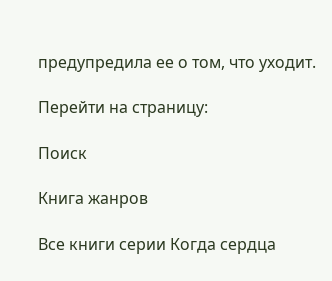предупредила ее о том, что уходит.

Перейти на страницу:

Поиск

Книга жанров

Все книги серии Когда сердца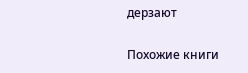дерзают

Похожие книги